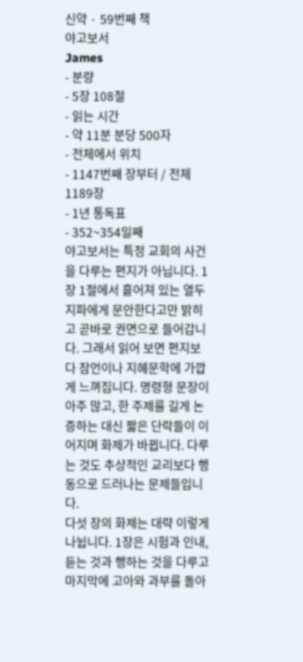신약 · 59번째 책
야고보서
James
- 분량
- 5장 108절
- 읽는 시간
- 약 11분 분당 500자
- 전체에서 위치
- 1147번째 장부터 / 전체 1189장
- 1년 통독표
- 352~354일째
야고보서는 특정 교회의 사건을 다루는 편지가 아닙니다. 1장 1절에서 흩어져 있는 열두 지파에게 문안한다고만 밝히고 곧바로 권면으로 들어갑니다. 그래서 읽어 보면 편지보다 잠언이나 지혜문학에 가깝게 느껴집니다. 명령형 문장이 아주 많고, 한 주제를 길게 논증하는 대신 짧은 단락들이 이어지며 화제가 바뀝니다. 다루는 것도 추상적인 교리보다 행동으로 드러나는 문제들입니다.
다섯 장의 화제는 대략 이렇게 나뉩니다. 1장은 시험과 인내, 듣는 것과 행하는 것을 다루고 마지막에 고아와 과부를 돌아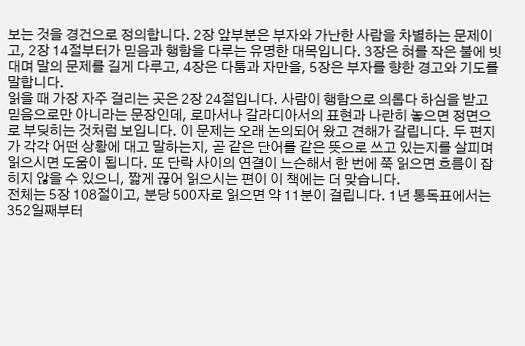보는 것을 경건으로 정의합니다. 2장 앞부분은 부자와 가난한 사람을 차별하는 문제이고, 2장 14절부터가 믿음과 행함을 다루는 유명한 대목입니다. 3장은 혀를 작은 불에 빗대며 말의 문제를 길게 다루고, 4장은 다툼과 자만을, 5장은 부자를 향한 경고와 기도를 말합니다.
읽을 때 가장 자주 걸리는 곳은 2장 24절입니다. 사람이 행함으로 의롭다 하심을 받고 믿음으로만 아니라는 문장인데, 로마서나 갈라디아서의 표현과 나란히 놓으면 정면으로 부딪히는 것처럼 보입니다. 이 문제는 오래 논의되어 왔고 견해가 갈립니다. 두 편지가 각각 어떤 상황에 대고 말하는지, 곧 같은 단어를 같은 뜻으로 쓰고 있는지를 살피며 읽으시면 도움이 됩니다. 또 단락 사이의 연결이 느슨해서 한 번에 쭉 읽으면 흐름이 잡히지 않을 수 있으니, 짧게 끊어 읽으시는 편이 이 책에는 더 맞습니다.
전체는 5장 108절이고, 분당 500자로 읽으면 약 11분이 걸립니다. 1년 통독표에서는 352일째부터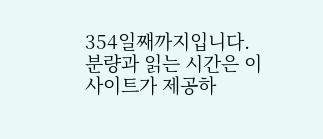354일째까지입니다.
분량과 읽는 시간은 이 사이트가 제공하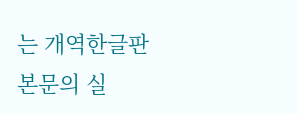는 개역한글판 본문의 실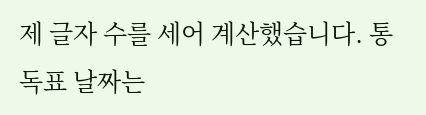제 글자 수를 세어 계산했습니다. 통독표 날짜는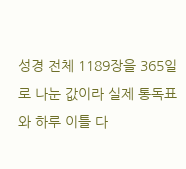성경 전체 1189장을 365일로 나눈 값이라 실제 통독표와 하루 이틀 다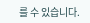를 수 있습니다.